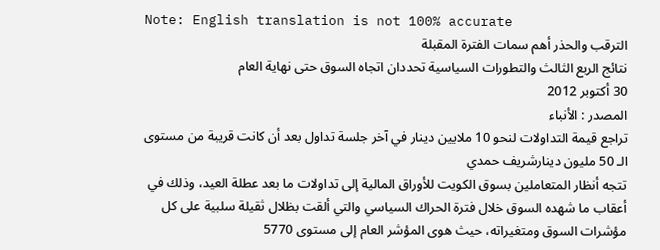Note: English translation is not 100% accurate
الترقب والحذر أهم سمات الفترة المقبلة
نتائج الربع الثالث والتطورات السياسية تحددان اتجاه السوق حتى نهاية العام
30 أكتوبر 2012
المصدر : الأنباء
تراجع قيمة التداولات لنحو 10 ملايين دينار في آخر جلسة تداول بعد أن كانت قريبة من مستوى الـ 50 مليون دينارشريف حمدي
تتجه أنظار المتعاملين بسوق الكويت للأوراق المالية إلى تداولات ما بعد عطلة العيد، وذلك في أعقاب ما شهده السوق خلال فترة الحراك السياسي والتي ألقت بظلال ثقيلة سلبية على كل مؤشرات السوق ومتغيراته، حيث هوى المؤشر العام إلى مستوى 5770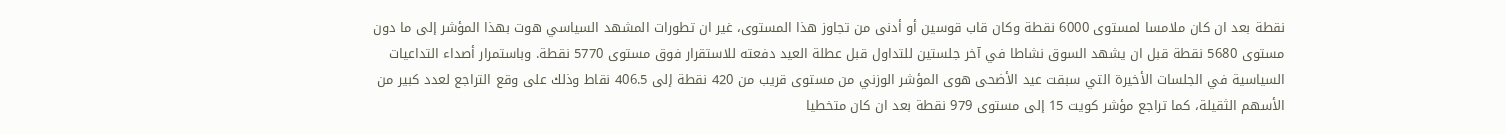نقطة بعد ان كان ملامسا لمستوى 6000 نقطة وكان قاب قوسين أو أدنى من تجاوز هذا المستوى، غير ان تطورات المشهد السياسي هوت بهذا المؤشر إلى ما دون مستوى 5680 نقطة قبل ان يشهد السوق نشاطا في آخر جلستين للتداول قبل عطلة العيد دفعته للاستقرار فوق مستوى 5770 نقطة. وباستمرار أصداء التداعيات السياسية في الجلسات الأخيرة التي سبقت عيد الأضحى هوى المؤشر الوزني من مستوى قريب من 420 نقطة إلى 406.5 نقاط وذلك على وقع التراجع لعدد كبير من الأسهم الثقيلة، كما تراجع مؤشر كويت 15 إلى مستوى 979 نقطة بعد ان كان متخطيا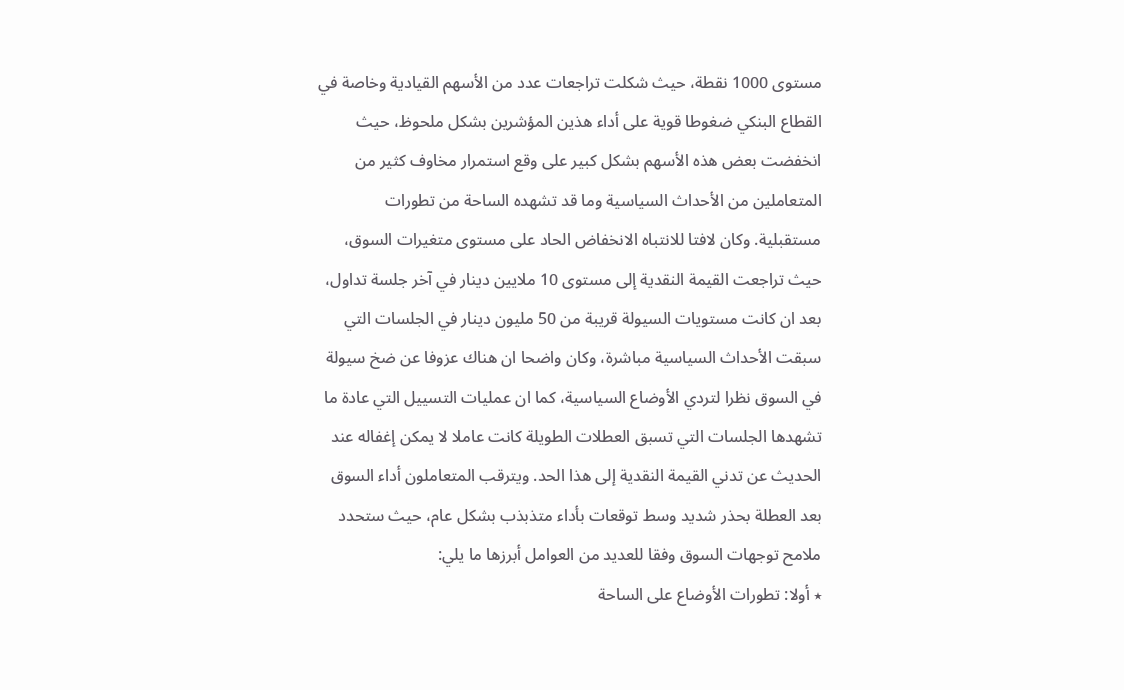مستوى 1000 نقطة، حيث شكلت تراجعات عدد من الأسهم القيادية وخاصة في القطاع البنكي ضغوطا قوية على أداء هذين المؤشرين بشكل ملحوظ، حيث انخفضت بعض هذه الأسهم بشكل كبير على وقع استمرار مخاوف كثير من المتعاملين من الأحداث السياسية وما قد تشهده الساحة من تطورات مستقبلية. وكان لافتا للانتباه الانخفاض الحاد على مستوى متغيرات السوق، حيث تراجعت القيمة النقدية إلى مستوى 10 ملايين دينار في آخر جلسة تداول، بعد ان كانت مستويات السيولة قريبة من 50 مليون دينار في الجلسات التي سبقت الأحداث السياسية مباشرة، وكان واضحا ان هناك عزوفا عن ضخ سيولة في السوق نظرا لتردي الأوضاع السياسية، كما ان عمليات التسييل التي عادة ما تشهدها الجلسات التي تسبق العطلات الطويلة كانت عاملا لا يمكن إغفاله عند الحديث عن تدني القيمة النقدية إلى هذا الحد. ويترقب المتعاملون أداء السوق بعد العطلة بحذر شديد وسط توقعات بأداء متذبذب بشكل عام، حيث ستحدد ملامح توجهات السوق وفقا للعديد من العوامل أبرزها ما يلي:
٭ أولا: تطورات الأوضاع على الساحة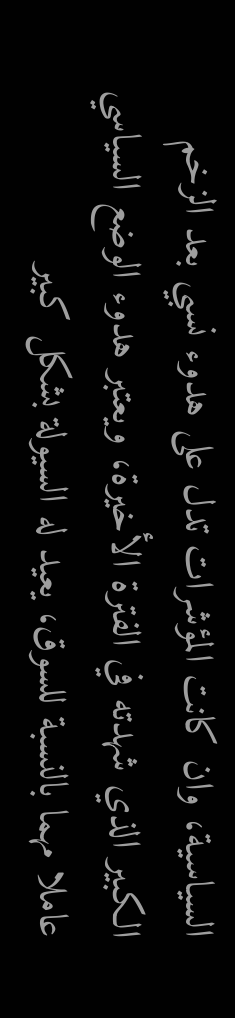السياسية، وان كانت المؤشرات تدل على هدوء نسبي بعد الزخم الكبير الذي شهدته في الفترة الأخيرة، ويعتبر هدوء الوضع السياسي عاملا مهما بالنسبة للسوق، يعيد له السيولة بشكل كبير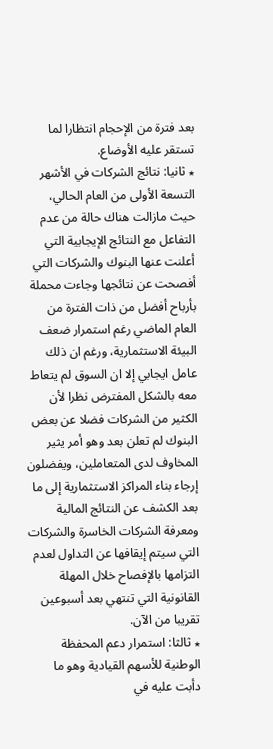بعد فترة من الإحجام انتظارا لما تستقر عليه الأوضاع.
٭ ثانيا: نتائج الشركات في الأشهر التسعة الأولى من العام الحالي، حيث مازالت هناك حالة من عدم التفاعل مع النتائج الإيجابية التي أعلنت عنها البنوك والشركات التي أفصحت عن نتائجها وجاءت محملة بأرباح أفضل من ذات الفترة من العام الماضي رغم استمرار ضعف البيئة الاستثمارية، ورغم ان ذلك عامل ايجابي إلا ان السوق لم يتعاط معه بالشكل المفترض نظرا لأن الكثير من الشركات فضلا عن بعض البنوك لم تعلن بعد وهو أمر يثير المخاوف لدى المتعاملين، ويفضلون إرجاء بناء المراكز الاستثمارية إلى ما بعد الكشف عن النتائج المالية ومعرفة الشركات الخاسرة والشركات التي سيتم إيقافها عن التداول لعدم التزامها بالإفصاح خلال المهلة القانونية التي تنتهي بعد أسبوعين تقريبا من الآن.
٭ ثالثا: استمرار دعم المحفظة الوطنية للأسهم القيادية وهو ما دأبت عليه في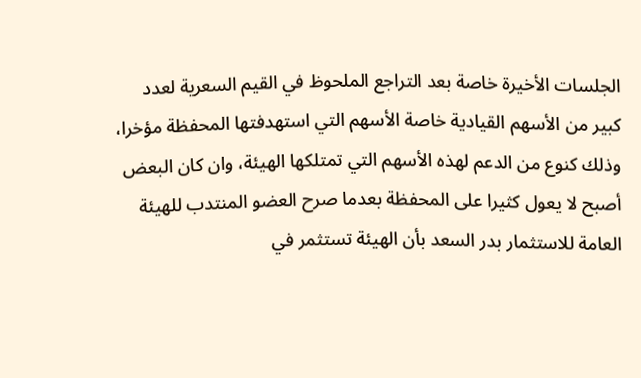الجلسات الأخيرة خاصة بعد التراجع الملحوظ في القيم السعرية لعدد كبير من الأسهم القيادية خاصة الأسهم التي استهدفتها المحفظة مؤخرا، وذلك كنوع من الدعم لهذه الأسهم التي تمتلكها الهيئة، وان كان البعض أصبح لا يعول كثيرا على المحفظة بعدما صرح العضو المنتدب للهيئة العامة للاستثمار بدر السعد بأن الهيئة تستثمر في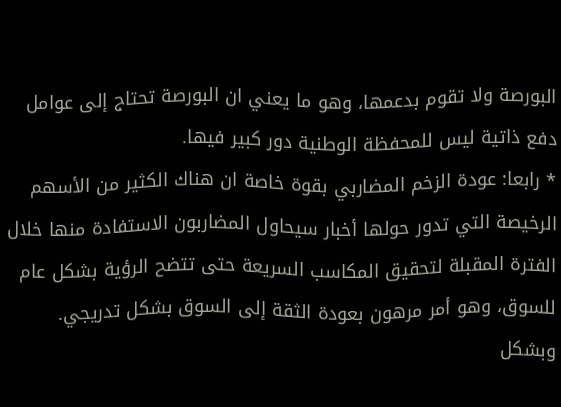البورصة ولا تقوم بدعمها، وهو ما يعني ان البورصة تحتاج إلى عوامل دفع ذاتية ليس للمحفظة الوطنية دور كبير فيها.
٭ رابعا: عودة الزخم المضاربي بقوة خاصة ان هناك الكثير من الأسهم الرخيصة التي تدور حولها أخبار سيحاول المضاربون الاستفادة منها خلال الفترة المقبلة لتحقيق المكاسب السريعة حتى تتضح الرؤية بشكل عام للسوق، وهو أمر مرهون بعودة الثقة إلى السوق بشكل تدريجي.
وبشكل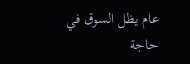عام يظل السوق في حاجة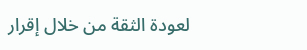لعودة الثقة من خلال إقرار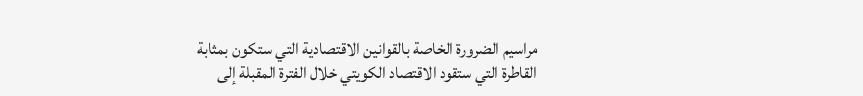مراسيم الضرورة الخاصة بالقوانين الاقتصادية التي ستكون بمثابة القاطرة التي ستقود الاقتصاد الكويتي خلال الفترة المقبلة إلى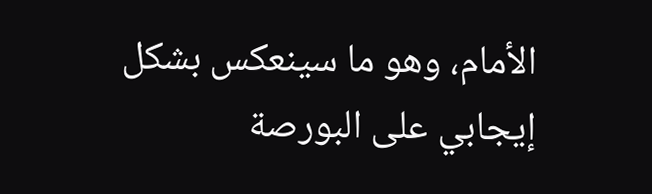الأمام، وهو ما سينعكس بشكل إيجابي على البورصة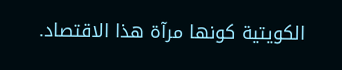الكويتية كونها مرآة هذا الاقتصاد.